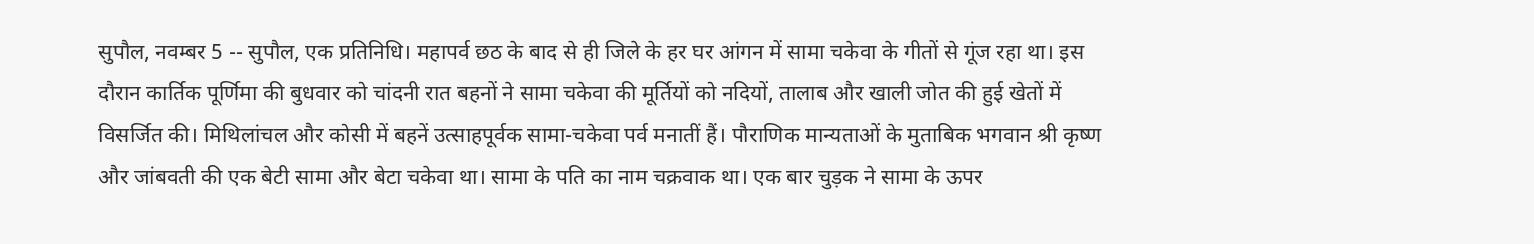सुपौल, नवम्बर 5 -- सुपौल, एक प्रतिनिधि। महापर्व छठ के बाद से ही जिले के हर घर आंगन में सामा चकेवा के गीतों से गूंज रहा था। इस दौरान कार्तिक पूर्णिमा की बुधवार को चांदनी रात बहनों ने सामा चकेवा की मूर्तियों को नदियों, तालाब और खाली जोत की हुई खेतों में विसर्जित की। मिथिलांचल और कोसी में बहनें उत्साहपूर्वक सामा-चकेवा पर्व मनातीं हैं। पौराणिक मान्यताओं के मुताबिक भगवान श्री कृष्ण और जांबवती की एक बेटी सामा और बेटा चकेवा था। सामा के पति का नाम चक्रवाक था। एक बार चुड़क ने सामा के ऊपर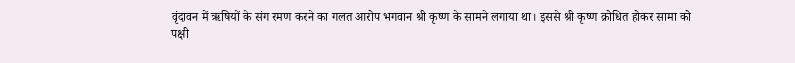वृंदावन में ऋषियों के संग रमण करने का गलत आरोप भगवान श्री कृष्ण के सामने लगाया था। इससे श्री कृष्ण क्रोधित होकर सामा को पक्षी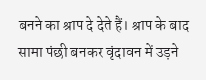बनने का श्राप दे देते हैं। श्राप के बाद सामा पंछी बनकर वृंदावन में उड़ने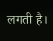लगती है।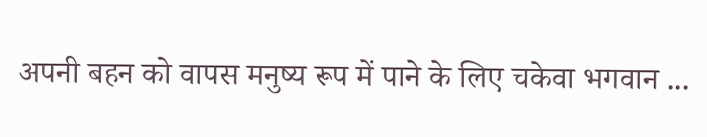अपनी बहन को वापस मनुष्य रूप में पाने के लिए चकेवा भगवान ...